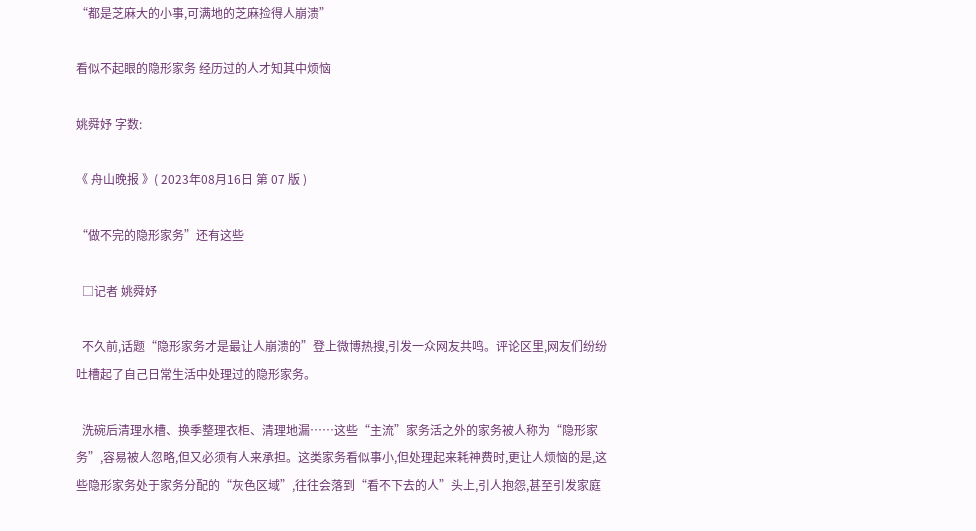“都是芝麻大的小事,可满地的芝麻捡得人崩溃”

看似不起眼的隐形家务 经历过的人才知其中烦恼

姚舜妤 字数:

《 舟山晚报 》( 2023年08月16日 第 07 版 )

“做不完的隐形家务”还有这些

  □记者 姚舜妤

  不久前,话题“隐形家务才是最让人崩溃的”登上微博热搜,引发一众网友共鸣。评论区里,网友们纷纷吐槽起了自己日常生活中处理过的隐形家务。

  洗碗后清理水槽、换季整理衣柜、清理地漏……这些“主流”家务活之外的家务被人称为“隐形家务”,容易被人忽略,但又必须有人来承担。这类家务看似事小,但处理起来耗神费时,更让人烦恼的是,这些隐形家务处于家务分配的“灰色区域”,往往会落到“看不下去的人”头上,引人抱怨,甚至引发家庭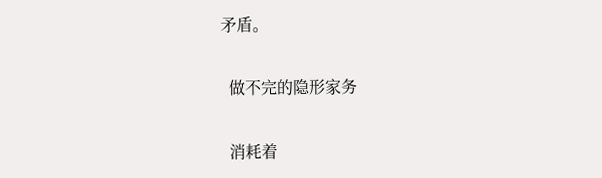矛盾。

  做不完的隐形家务

  消耗着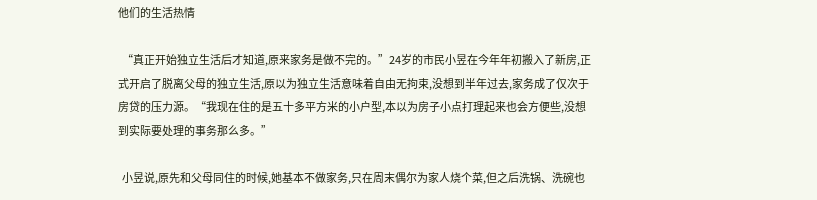他们的生活热情

  “真正开始独立生活后才知道,原来家务是做不完的。”24岁的市民小昱在今年年初搬入了新房,正式开启了脱离父母的独立生活,原以为独立生活意味着自由无拘束,没想到半年过去,家务成了仅次于房贷的压力源。“我现在住的是五十多平方米的小户型,本以为房子小点打理起来也会方便些,没想到实际要处理的事务那么多。”

  小昱说,原先和父母同住的时候,她基本不做家务,只在周末偶尔为家人烧个菜,但之后洗锅、洗碗也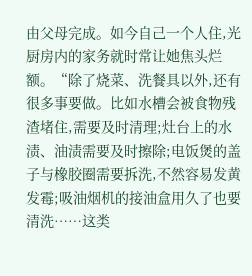由父母完成。如今自己一个人住,光厨房内的家务就时常让她焦头烂额。“除了烧菜、洗餐具以外,还有很多事要做。比如水槽会被食物残渣堵住,需要及时清理;灶台上的水渍、油渍需要及时擦除;电饭煲的盖子与橡胶圈需要拆洗,不然容易发黄发霉;吸油烟机的接油盒用久了也要清洗……这类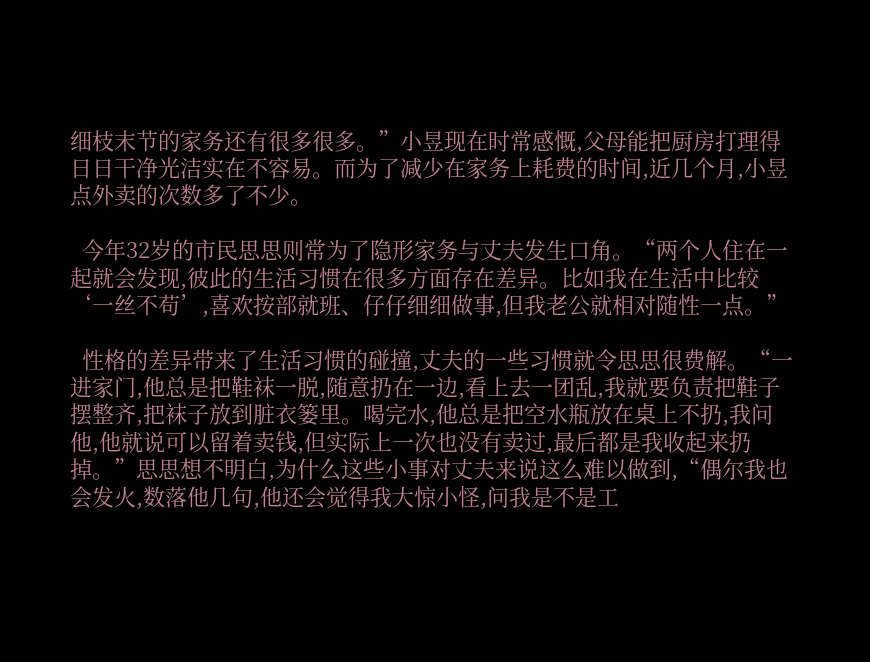细枝末节的家务还有很多很多。”小昱现在时常感慨,父母能把厨房打理得日日干净光洁实在不容易。而为了减少在家务上耗费的时间,近几个月,小昱点外卖的次数多了不少。

  今年32岁的市民思思则常为了隐形家务与丈夫发生口角。“两个人住在一起就会发现,彼此的生活习惯在很多方面存在差异。比如我在生活中比较‘一丝不苟’,喜欢按部就班、仔仔细细做事,但我老公就相对随性一点。”

  性格的差异带来了生活习惯的碰撞,丈夫的一些习惯就令思思很费解。“一进家门,他总是把鞋袜一脱,随意扔在一边,看上去一团乱,我就要负责把鞋子摆整齐,把袜子放到脏衣篓里。喝完水,他总是把空水瓶放在桌上不扔,我问他,他就说可以留着卖钱,但实际上一次也没有卖过,最后都是我收起来扔掉。”思思想不明白,为什么这些小事对丈夫来说这么难以做到,“偶尔我也会发火,数落他几句,他还会觉得我大惊小怪,问我是不是工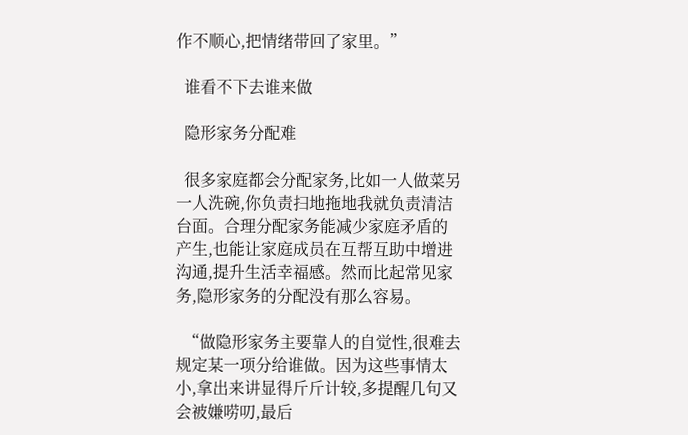作不顺心,把情绪带回了家里。”

  谁看不下去谁来做

  隐形家务分配难

  很多家庭都会分配家务,比如一人做菜另一人洗碗,你负责扫地拖地我就负责清洁台面。合理分配家务能减少家庭矛盾的产生,也能让家庭成员在互帮互助中增进沟通,提升生活幸福感。然而比起常见家务,隐形家务的分配没有那么容易。

  “做隐形家务主要靠人的自觉性,很难去规定某一项分给谁做。因为这些事情太小,拿出来讲显得斤斤计较,多提醒几句又会被嫌唠叨,最后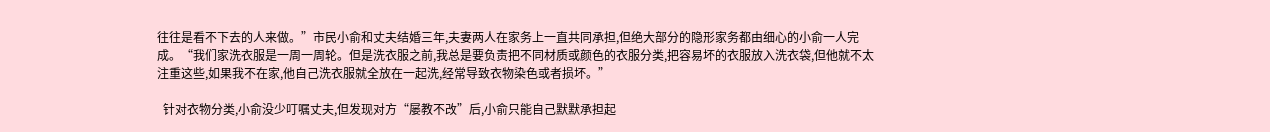往往是看不下去的人来做。”市民小俞和丈夫结婚三年,夫妻两人在家务上一直共同承担,但绝大部分的隐形家务都由细心的小俞一人完成。“我们家洗衣服是一周一周轮。但是洗衣服之前,我总是要负责把不同材质或颜色的衣服分类,把容易坏的衣服放入洗衣袋,但他就不太注重这些,如果我不在家,他自己洗衣服就全放在一起洗,经常导致衣物染色或者损坏。”

  针对衣物分类,小俞没少叮嘱丈夫,但发现对方“屡教不改”后,小俞只能自己默默承担起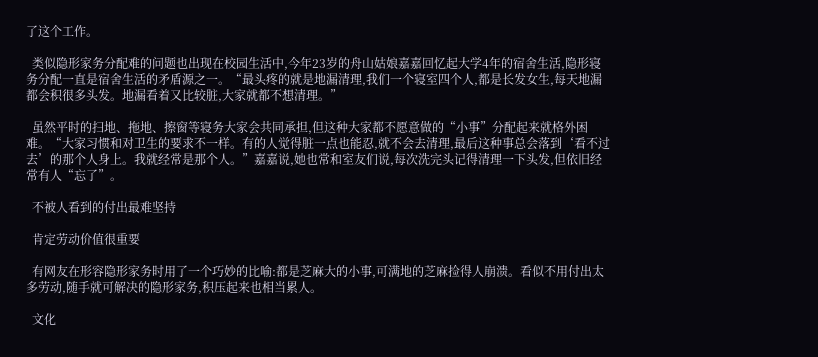了这个工作。

  类似隐形家务分配难的问题也出现在校园生活中,今年23岁的舟山姑娘嘉嘉回忆起大学4年的宿舍生活,隐形寝务分配一直是宿舍生活的矛盾源之一。“最头疼的就是地漏清理,我们一个寝室四个人,都是长发女生,每天地漏都会积很多头发。地漏看着又比较脏,大家就都不想清理。”

  虽然平时的扫地、拖地、擦窗等寝务大家会共同承担,但这种大家都不愿意做的“小事”分配起来就格外困难。“大家习惯和对卫生的要求不一样。有的人觉得脏一点也能忍,就不会去清理,最后这种事总会落到‘看不过去’的那个人身上。我就经常是那个人。”嘉嘉说,她也常和室友们说,每次洗完头记得清理一下头发,但依旧经常有人“忘了”。

  不被人看到的付出最难坚持

  肯定劳动价值很重要

  有网友在形容隐形家务时用了一个巧妙的比喻:都是芝麻大的小事,可满地的芝麻捡得人崩溃。看似不用付出太多劳动,随手就可解决的隐形家务,积压起来也相当累人。

  文化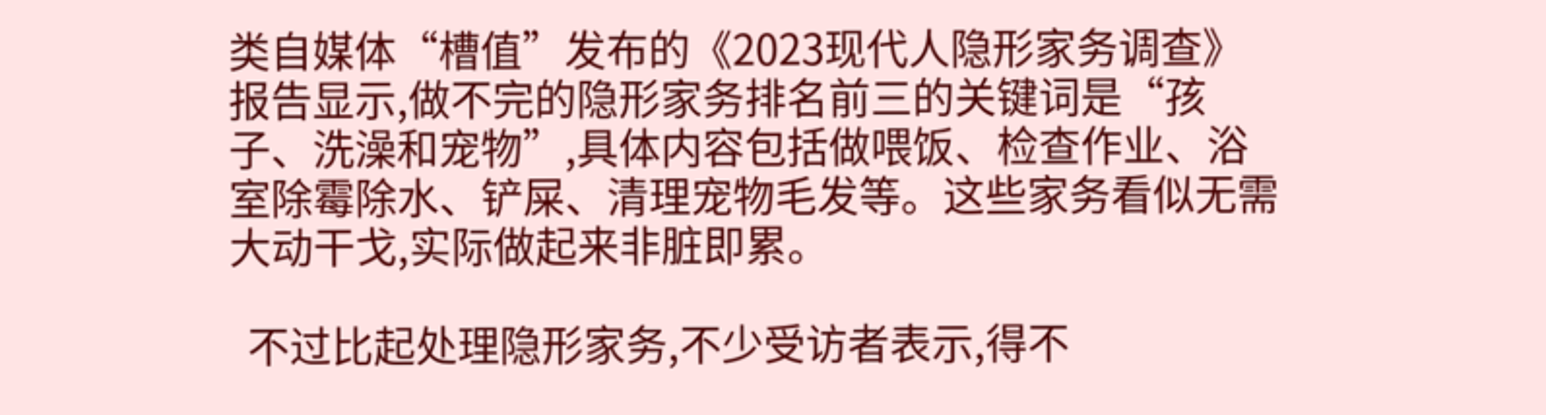类自媒体“槽值”发布的《2023现代人隐形家务调查》报告显示,做不完的隐形家务排名前三的关键词是“孩子、洗澡和宠物”,具体内容包括做喂饭、检查作业、浴室除霉除水、铲屎、清理宠物毛发等。这些家务看似无需大动干戈,实际做起来非脏即累。

  不过比起处理隐形家务,不少受访者表示,得不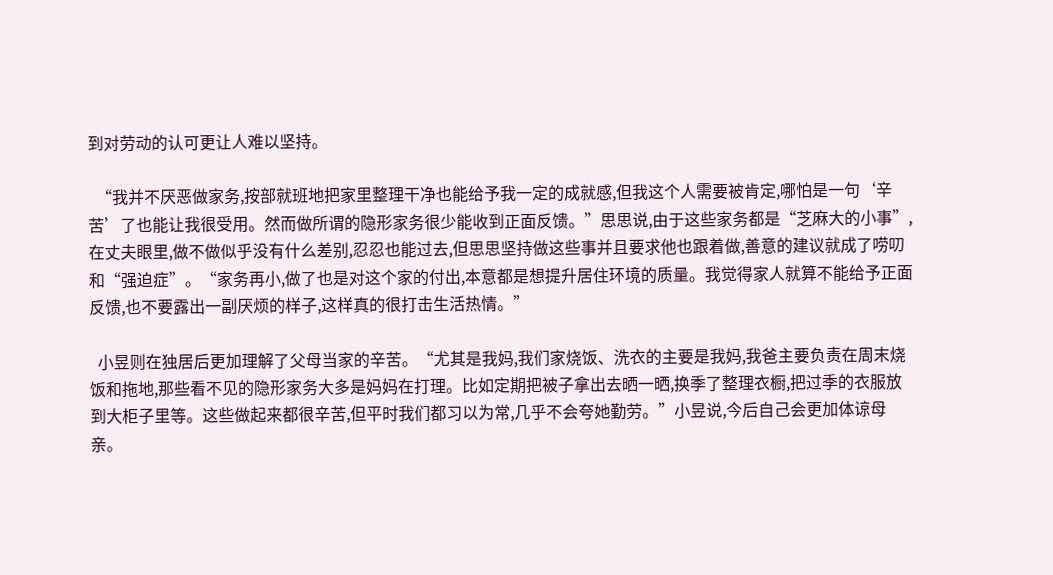到对劳动的认可更让人难以坚持。

  “我并不厌恶做家务,按部就班地把家里整理干净也能给予我一定的成就感,但我这个人需要被肯定,哪怕是一句‘辛苦’了也能让我很受用。然而做所谓的隐形家务很少能收到正面反馈。”思思说,由于这些家务都是“芝麻大的小事”,在丈夫眼里,做不做似乎没有什么差别,忍忍也能过去,但思思坚持做这些事并且要求他也跟着做,善意的建议就成了唠叨和“强迫症”。“家务再小,做了也是对这个家的付出,本意都是想提升居住环境的质量。我觉得家人就算不能给予正面反馈,也不要露出一副厌烦的样子,这样真的很打击生活热情。”

  小昱则在独居后更加理解了父母当家的辛苦。“尤其是我妈,我们家烧饭、洗衣的主要是我妈,我爸主要负责在周末烧饭和拖地,那些看不见的隐形家务大多是妈妈在打理。比如定期把被子拿出去晒一晒,换季了整理衣橱,把过季的衣服放到大柜子里等。这些做起来都很辛苦,但平时我们都习以为常,几乎不会夸她勤劳。”小昱说,今后自己会更加体谅母亲。